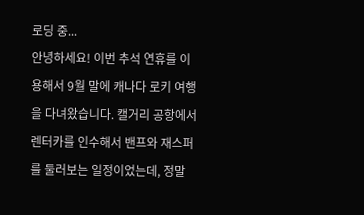로딩 중...
안녕하세요! 이번 추석 연휴를 이용해서 9월 말에 캐나다 로키 여행을 다녀왔습니다. 캘거리 공항에서 렌터카를 인수해서 밴프와 재스퍼를 둘러보는 일정이었는데, 정말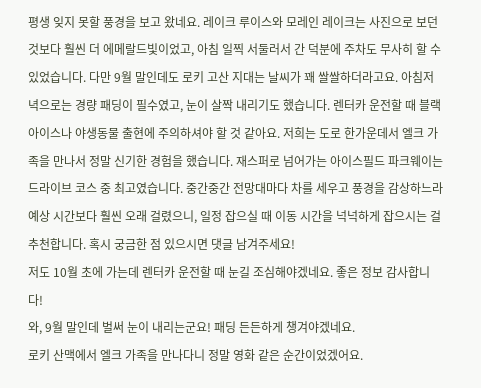평생 잊지 못할 풍경을 보고 왔네요. 레이크 루이스와 모레인 레이크는 사진으로 보던 것보다 훨씬 더 에메랄드빛이었고, 아침 일찍 서둘러서 간 덕분에 주차도 무사히 할 수 있었습니다. 다만 9월 말인데도 로키 고산 지대는 날씨가 꽤 쌀쌀하더라고요. 아침저녁으로는 경량 패딩이 필수였고, 눈이 살짝 내리기도 했습니다. 렌터카 운전할 때 블랙아이스나 야생동물 출현에 주의하셔야 할 것 같아요. 저희는 도로 한가운데서 엘크 가족을 만나서 정말 신기한 경험을 했습니다. 재스퍼로 넘어가는 아이스필드 파크웨이는 드라이브 코스 중 최고였습니다. 중간중간 전망대마다 차를 세우고 풍경을 감상하느라 예상 시간보다 훨씬 오래 걸렸으니, 일정 잡으실 때 이동 시간을 넉넉하게 잡으시는 걸 추천합니다. 혹시 궁금한 점 있으시면 댓글 남겨주세요!
저도 10월 초에 가는데 렌터카 운전할 때 눈길 조심해야겠네요. 좋은 정보 감사합니다!
와, 9월 말인데 벌써 눈이 내리는군요! 패딩 든든하게 챙겨야겠네요.
로키 산맥에서 엘크 가족을 만나다니 정말 영화 같은 순간이었겠어요.